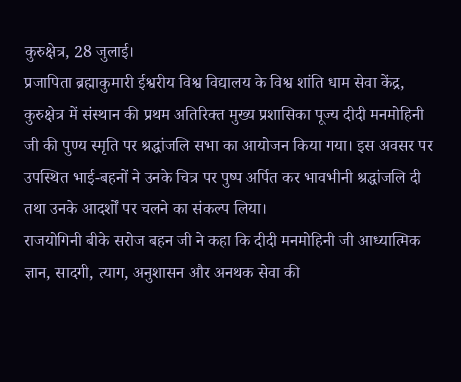कुरुक्षेत्र, 28 जुलाई।
प्रजापिता ब्रह्माकुमारी ईश्वरीय विश्व विद्यालय के विश्व शांति धाम सेवा केंद्र, कुरुक्षेत्र में संस्थान की प्रथम अतिरिक्त मुख्य प्रशासिका पूज्य दीदी मनमोहिनी जी की पुण्य स्मृति पर श्रद्धांजलि सभा का आयोजन किया गया। इस अवसर पर उपस्थित भाई-बहनों ने उनके चित्र पर पुष्प अर्पित कर भावभीनी श्रद्धांजलि दी तथा उनके आदर्शों पर चलने का संकल्प लिया।
राजयोगिनी बीके सरोज बहन जी ने कहा कि दीदी मनमोहिनी जी आध्यात्मिक ज्ञान, सादगी, त्याग, अनुशासन और अनथक सेवा की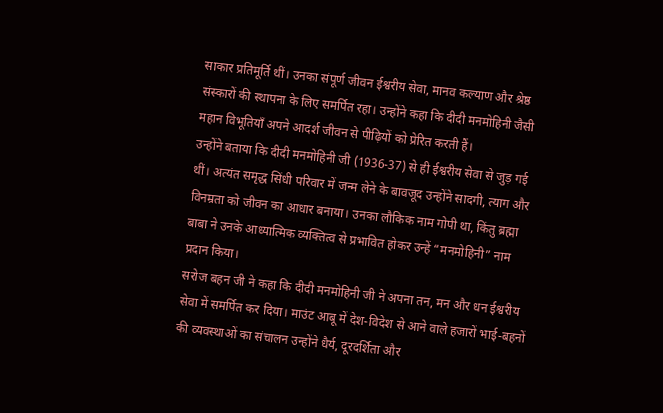साकार प्रतिमूर्ति थीं। उनका संपूर्ण जीवन ईश्वरीय सेवा, मानव कल्याण और श्रेष्ठ संस्कारों की स्थापना के लिए समर्पित रहा। उन्होंने कहा कि दीदी मनमोहिनी जैसी महान विभूतियाँ अपने आदर्श जीवन से पीढ़ियों को प्रेरित करती हैं।
उन्होंने बताया कि दीदी मनमोहिनी जी (1936-37) से ही ईश्वरीय सेवा से जुड़ गई थीं। अत्यंत समृद्ध सिंधी परिवार में जन्म लेने के बावजूद उन्होंने सादगी, त्याग और विनम्रता को जीवन का आधार बनाया। उनका लौकिक नाम गोपी था, किंतु ब्रह्मा बाबा ने उनके आध्यात्मिक व्यक्तित्व से प्रभावित होकर उन्हें “मनमोहिनी” नाम प्रदान किया।
सरोज बहन जी ने कहा कि दीदी मनमोहिनी जी ने अपना तन, मन और धन ईश्वरीय सेवा में समर्पित कर दिया। माउंट आबू में देश-विदेश से आने वाले हजारों भाई-बहनों की व्यवस्थाओं का संचालन उन्होंने धैर्य, दूरदर्शिता और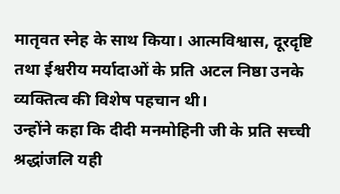मातृवत स्नेह के साथ किया। आत्मविश्वास, दूरदृष्टि तथा ईश्वरीय मर्यादाओं के प्रति अटल निष्ठा उनके व्यक्तित्व की विशेष पहचान थी।
उन्होंने कहा कि दीदी मनमोहिनी जी के प्रति सच्ची श्रद्धांजलि यही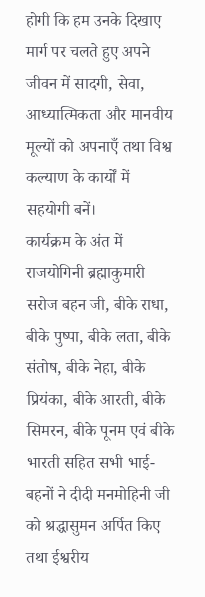होगी कि हम उनके दिखाए मार्ग पर चलते हुए अपने जीवन में सादगी, सेवा, आध्यात्मिकता और मानवीय मूल्यों को अपनाएँ तथा विश्व कल्याण के कार्यों में सहयोगी बनें।
कार्यक्रम के अंत में राजयोगिनी ब्रह्माकुमारी सरोज बहन जी, बीके राधा, बीके पुष्पा, बीके लता, बीके संतोष, बीके नेहा, बीके प्रियंका, बीके आरती, बीके सिमरन, बीके पूनम एवं बीके भारती सहित सभी भाई-बहनों ने दीदी मनमोहिनी जी को श्रद्धासुमन अर्पित किए तथा ईश्वरीय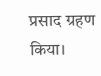प्रसाद ग्रहण किया।